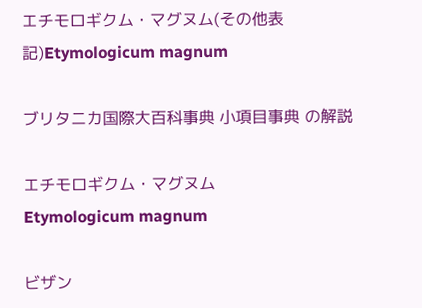エチモロギクム・マグヌム(その他表記)Etymologicum magnum

ブリタニカ国際大百科事典 小項目事典 の解説

エチモロギクム・マグヌム
Etymologicum magnum

ビザン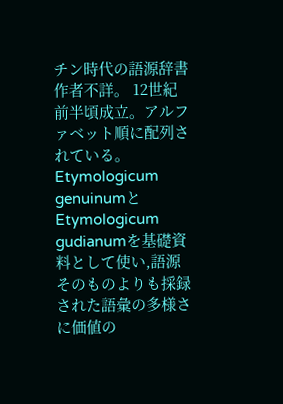チン時代の語源辞書作者不詳。 12世紀前半頃成立。アルファベット順に配列されている。 Etymologicum genuinumと Etymologicum gudianumを基礎資料として使い,語源そのものよりも採録された語彙の多様さに価値の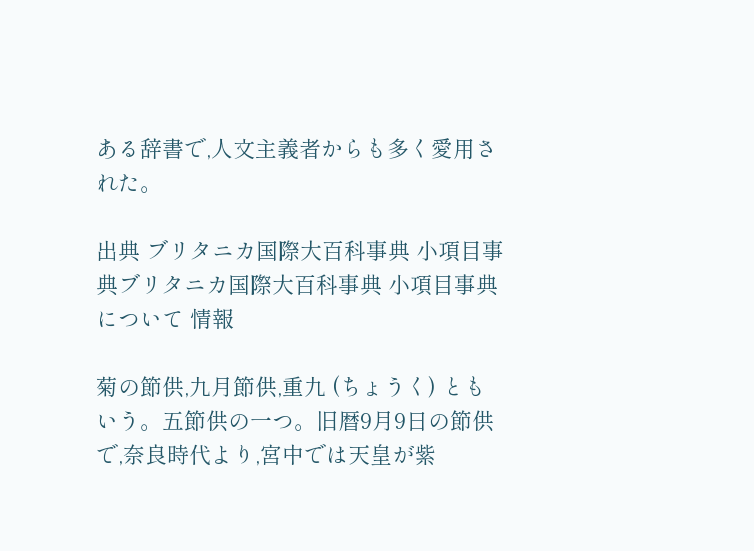ある辞書で,人文主義者からも多く愛用された。

出典 ブリタニカ国際大百科事典 小項目事典ブリタニカ国際大百科事典 小項目事典について 情報

菊の節供,九月節供,重九 (ちょうく) ともいう。五節供の一つ。旧暦9月9日の節供で,奈良時代より,宮中では天皇が紫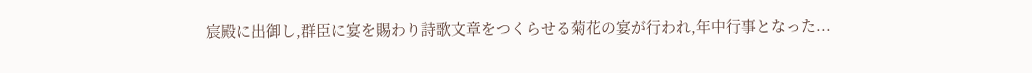宸殿に出御し,群臣に宴を賜わり詩歌文章をつくらせる菊花の宴が行われ,年中行事となった...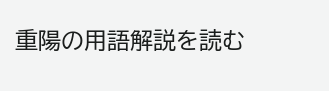重陽の用語解説を読む